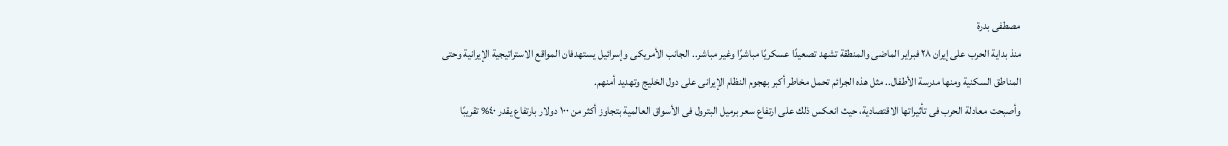مصطفى بدرة
منذ بداية الحرب على إيران ٢٨ فبراير الماضى والمنطقة تشهد تصعيدًا عسكريًا مباشرًا وغير مباشر.. الجانب الأمريكى وإسرائيل يستهدفان المواقع الاستراتيجية الإيرانية وحتى المناطق السكنية ومنها مدرسة الأطفال.. مثل هذه الجرائم تحمل مخاطر أكبر بهجوم النظام الإيرانى على دول الخليج وتهديد أمنهم.
وأصبحت معادلة الحرب فى تأثيراتها الاقتصادية، حيث انعكس ذلك على ارتفاع سعر برميل البترول فى الأسواق العالمية بتجاوز أكثر من ١٠٠ دولار بارتفاع يقدر ٤٠% تقريبًا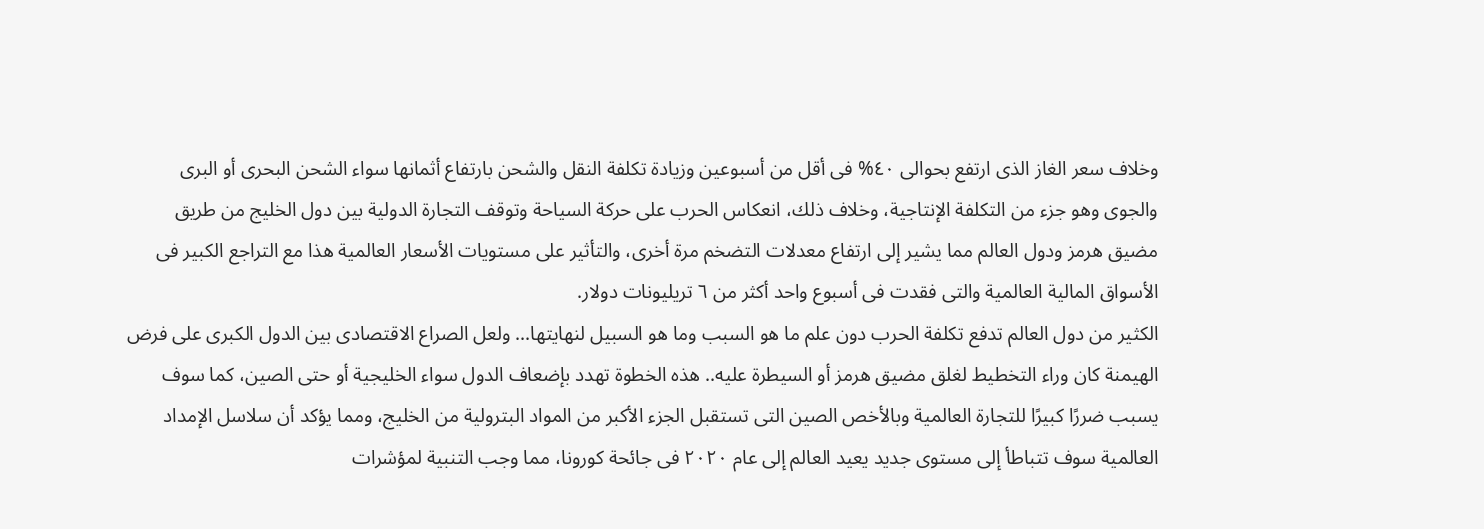وخلاف سعر الغاز الذى ارتفع بحوالى ٤٠% فى أقل من أسبوعين وزيادة تكلفة النقل والشحن بارتفاع أثمانها سواء الشحن البحرى أو البرى والجوى وهو جزء من التكلفة الإنتاجية، وخلاف ذلك، انعكاس الحرب على حركة السياحة وتوقف التجارة الدولية بين دول الخليج من طريق مضيق هرمز ودول العالم مما يشير إلى ارتفاع معدلات التضخم مرة أخرى، والتأثير على مستويات الأسعار العالمية هذا مع التراجع الكبير فى الأسواق المالية العالمية والتى فقدت فى أسبوع واحد أكثر من ٦ تريليونات دولار.
الكثير من دول العالم تدفع تكلفة الحرب دون علم ما هو السبب وما هو السبيل لنهايتها... ولعل الصراع الاقتصادى بين الدول الكبرى على فرض الهيمنة كان وراء التخطيط لغلق مضيق هرمز أو السيطرة عليه.. هذه الخطوة تهدد بإضعاف الدول سواء الخليجية أو حتى الصين، كما سوف يسبب ضررًا كبيرًا للتجارة العالمية وبالأخص الصين التى تستقبل الجزء الأكبر من المواد البترولية من الخليج، ومما يؤكد أن سلاسل الإمداد العالمية سوف تتباطأ إلى مستوى جديد يعيد العالم إلى عام ٢٠٢٠ فى جائحة كورونا، مما وجب التنبية لمؤشرات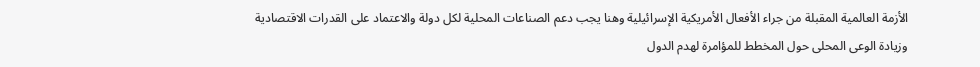الأزمة العالمية المقبلة من جراء الأفعال الأمريكية الإسرائيلية وهنا يجب دعم الصناعات المحلية لكل دولة والاعتماد على القدرات الاقتصادية وزيادة الوعى المحلى حول المخطط للمؤامرة لهدم الدول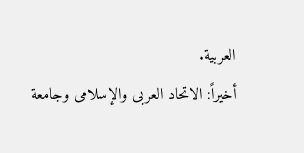العربية.
أخيراً: الاتحاد العربى والإسلامى وجامعة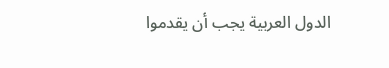الدول العربية يجب أن يقدموا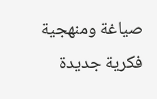صياغة ومنهجية فكرية جديدة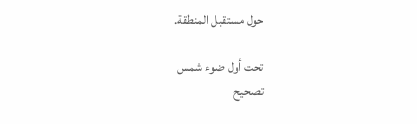حول مستقبل المنطقة.

تحت أول ضوء شمس
تصحيح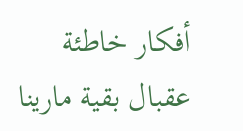أفكار خاطئة
عقبال بقية مارينا